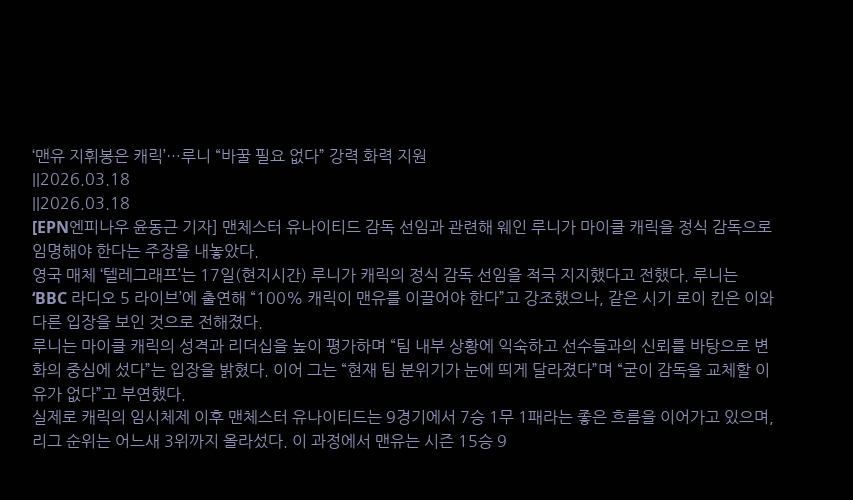‘맨유 지휘봉은 캐릭’…루니 “바꿀 필요 없다” 강력 화력 지원
||2026.03.18
||2026.03.18
[EPN엔피나우 윤동근 기자] 맨체스터 유나이티드 감독 선임과 관련해 웨인 루니가 마이클 캐릭을 정식 감독으로 임명해야 한다는 주장을 내놓았다.
영국 매체 ‘텔레그래프’는 17일(현지시간) 루니가 캐릭의 정식 감독 선임을 적극 지지했다고 전했다. 루니는 ‘BBC 라디오 5 라이브’에 출연해 “100% 캐릭이 맨유를 이끌어야 한다”고 강조했으나, 같은 시기 로이 킨은 이와 다른 입장을 보인 것으로 전해졌다.
루니는 마이클 캐릭의 성격과 리더십을 높이 평가하며 “팀 내부 상황에 익숙하고 선수들과의 신뢰를 바탕으로 변화의 중심에 섰다”는 입장을 밝혔다. 이어 그는 “현재 팀 분위기가 눈에 띄게 달라졌다”며 “굳이 감독을 교체할 이유가 없다”고 부연했다.
실제로 캐릭의 임시체제 이후 맨체스터 유나이티드는 9경기에서 7승 1무 1패라는 좋은 흐름을 이어가고 있으며, 리그 순위는 어느새 3위까지 올라섰다. 이 과정에서 맨유는 시즌 15승 9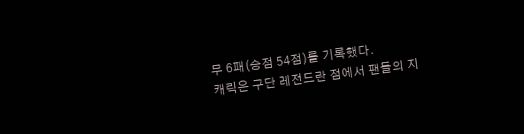무 6패(승점 54점)를 기록했다.
캐릭은 구단 레전드란 점에서 팬들의 지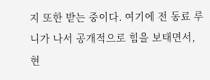지 또한 받는 중이다. 여기에 전 동료 루니가 나서 공개적으로 힘을 보태면서, 현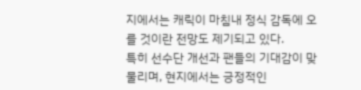지에서는 캐릭이 마침내 정식 감독에 오를 것이란 전망도 제기되고 있다.
특히 선수단 개선과 팬들의 기대감이 맞물리며, 현지에서는 긍정적인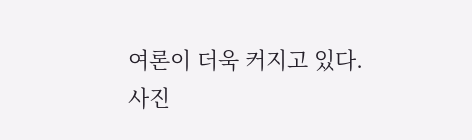여론이 더욱 커지고 있다.
사진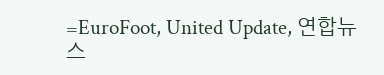=EuroFoot, United Update, 연합뉴스